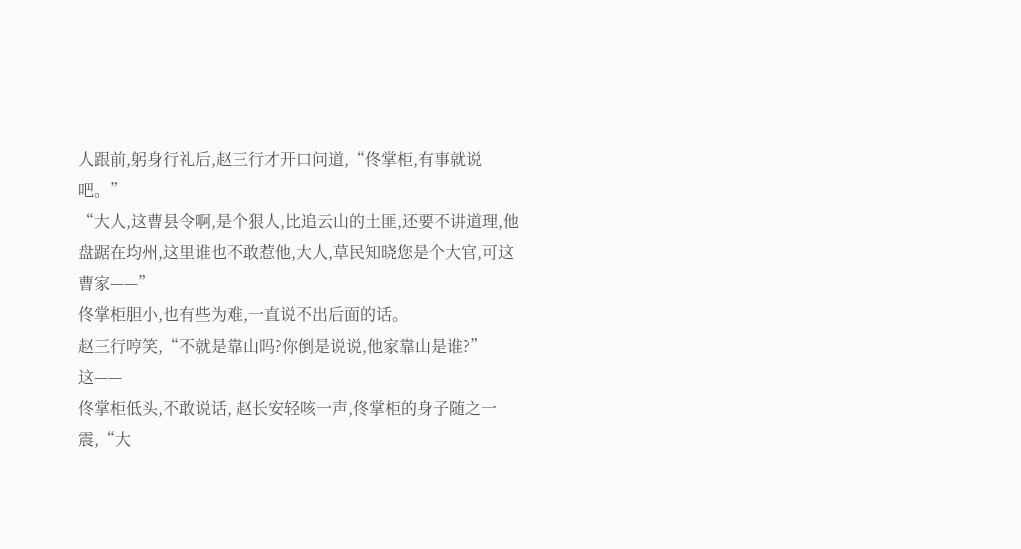人跟前,躬身行礼后,赵三行才开口问道,“佟掌柜,有事就说吧。”
“大人,这曹县令啊,是个狠人,比追云山的土匪,还要不讲道理,他盘踞在均州,这里谁也不敢惹他,大人,草民知晓您是个大官,可这曹家——”
佟掌柜胆小,也有些为难,一直说不出后面的话。
赵三行哼笑,“不就是靠山吗?你倒是说说,他家靠山是谁?”
这——
佟掌柜低头,不敢说话, 赵长安轻咳一声,佟掌柜的身子随之一震,“大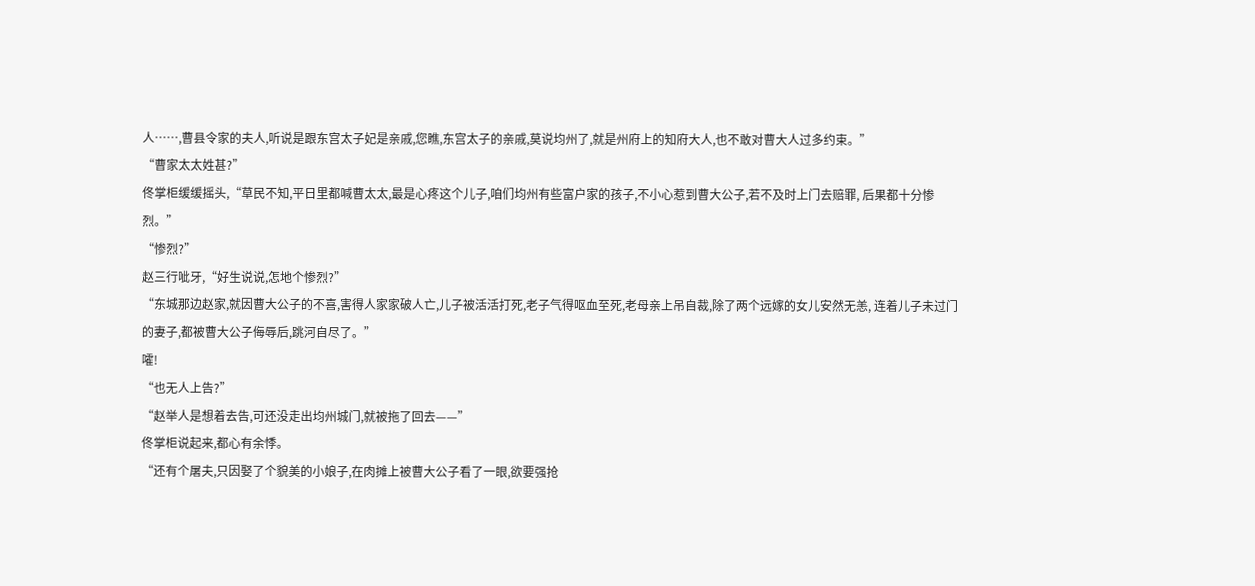人……,曹县令家的夫人,听说是跟东宫太子妃是亲戚,您瞧,东宫太子的亲戚,莫说均州了,就是州府上的知府大人,也不敢对曹大人过多约束。”
“曹家太太姓甚?”
佟掌柜缓缓摇头,“草民不知,平日里都喊曹太太,最是心疼这个儿子,咱们均州有些富户家的孩子,不小心惹到曹大公子,若不及时上门去赔罪, 后果都十分惨烈。”
“惨烈?”
赵三行呲牙,“好生说说,怎地个惨烈?”
“东城那边赵家,就因曹大公子的不喜,害得人家家破人亡,儿子被活活打死,老子气得呕血至死,老母亲上吊自裁,除了两个远嫁的女儿安然无恙, 连着儿子未过门的妻子,都被曹大公子侮辱后,跳河自尽了。”
嚯!
“也无人上告?”
“赵举人是想着去告,可还没走出均州城门,就被拖了回去——”
佟掌柜说起来,都心有余悸。
“还有个屠夫,只因娶了个貌美的小娘子,在肉摊上被曹大公子看了一眼,欲要强抢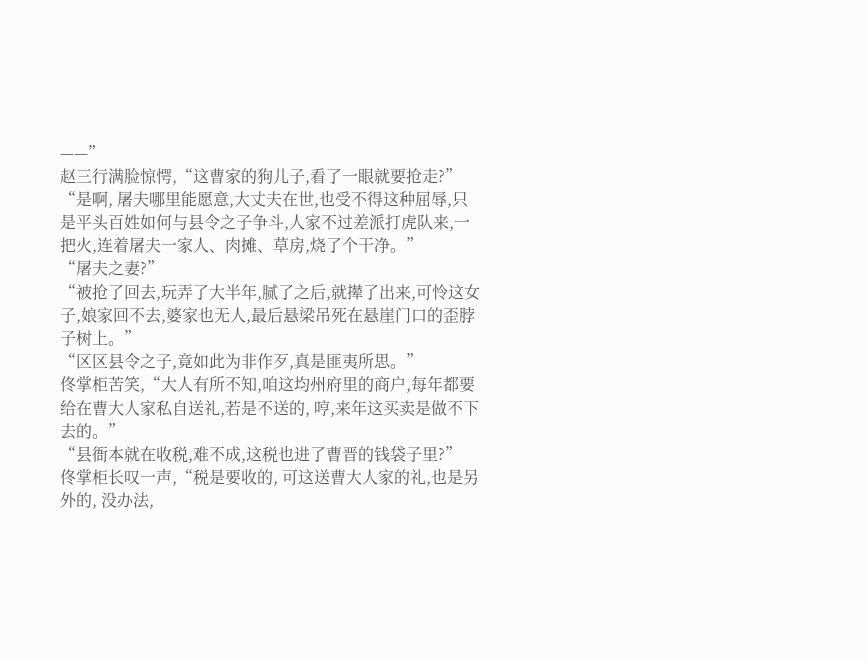——”
赵三行满脸惊愕,“这曹家的狗儿子,看了一眼就要抢走?”
“是啊, 屠夫哪里能愿意,大丈夫在世,也受不得这种屈辱,只是平头百姓如何与县令之子争斗,人家不过差派打虎队来,一把火,连着屠夫一家人、肉摊、草房,烧了个干净。”
“屠夫之妻?”
“被抢了回去,玩弄了大半年,腻了之后,就撵了出来,可怜这女子,娘家回不去,婆家也无人,最后悬梁吊死在悬崖门口的歪脖子树上。”
“区区县令之子,竟如此为非作歹,真是匪夷所思。”
佟掌柜苦笑,“大人有所不知,咱这均州府里的商户,每年都要给在曹大人家私自送礼,若是不送的, 哼,来年这买卖是做不下去的。”
“县衙本就在收税,难不成,这税也进了曹晋的钱袋子里?”
佟掌柜长叹一声,“税是要收的, 可这送曹大人家的礼,也是另外的, 没办法,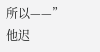所以——”
他迟